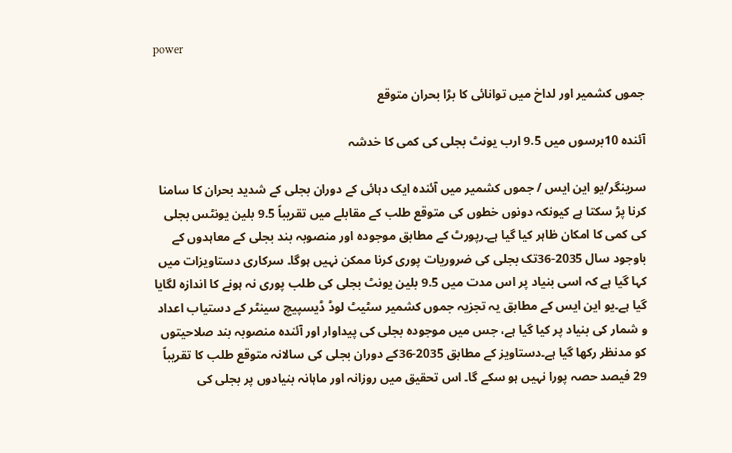power

جموں کشمیر اور لداخ میں توانائی کا بڑا بحران متوقع

آئندہ 10برسوں میں 9.5 ارب یونٹ بجلی کی کمی کا خدشہ

سرینگر/یو این ایس / جموں کشمیر میں آئندہ ایک دہائی کے دوران بجلی کے شدید بحران کا سامنا کرنا پڑ سکتا ہے کیونکہ دونوں خطوں کی متوقع طلب کے مقابلے میں تقریباً 9.5 بلین یونٹس بجلی کی کمی کا امکان ظاہر کیا گیا ہے۔رپورٹ کے مطابق موجودہ اور منصوبہ بند بجلی کے معاہدوں کے باوجود سال 2035-36تک بجلی کی ضروریات پوری کرنا ممکن نہیں ہوگا۔ سرکاری دستاویزات میں کہا گیا ہے کہ اسی بنیاد پر اس مدت میں 9.5 بلین یونٹ بجلی کی طلب پوری نہ ہونے کا اندازہ لگایا گیا ہے۔یو این ایس کے مطابق یہ تجزیہ جموں کشمیر سٹیٹ لوڈ ڈیسپیچ سینٹر کے دستیاب اعداد و شمار کی بنیاد پر کیا گیا ہے، جس میں موجودہ بجلی کی پیداوار اور آئندہ منصوبہ بند صلاحیتوں کو مدنظر رکھا گیا ہے۔دستاویز کے مطابق 2035-36کے دوران بجلی کی سالانہ متوقع طلب کا تقریباً 29 فیصد حصہ پورا نہیں ہو سکے گا۔ اس تحقیق میں روزانہ اور ماہانہ بنیادوں پر بجلی کی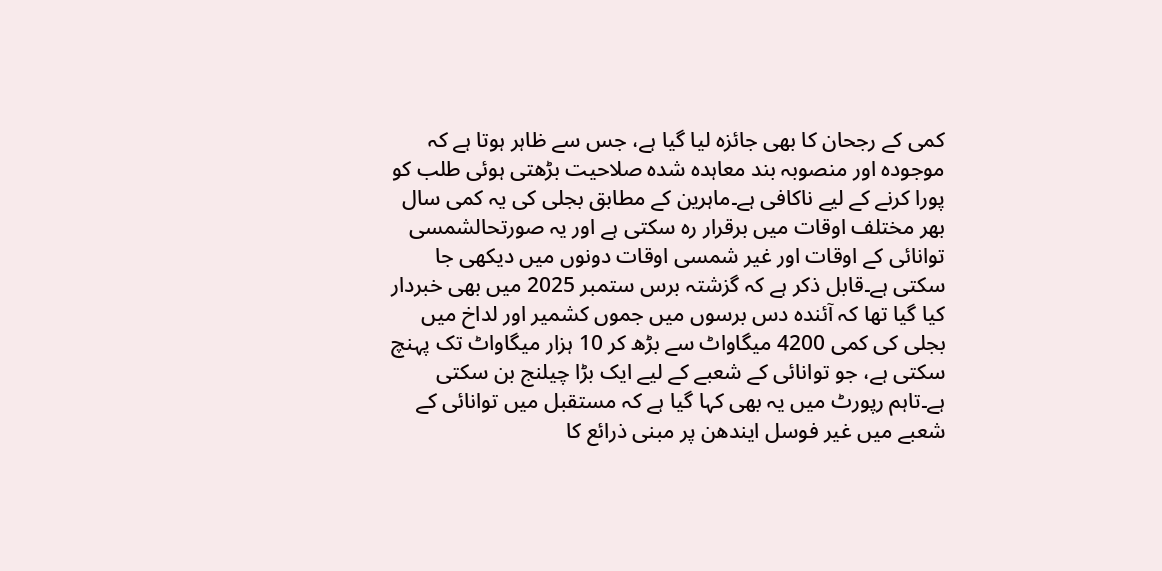کمی کے رجحان کا بھی جائزہ لیا گیا ہے، جس سے ظاہر ہوتا ہے کہ موجودہ اور منصوبہ بند معاہدہ شدہ صلاحیت بڑھتی ہوئی طلب کو پورا کرنے کے لیے ناکافی ہے۔ماہرین کے مطابق بجلی کی یہ کمی سال بھر مختلف اوقات میں برقرار رہ سکتی ہے اور یہ صورتحالشمسی توانائی کے اوقات اور غیر شمسی اوقات دونوں میں دیکھی جا سکتی ہے۔قابل ذکر ہے کہ گزشتہ برس ستمبر 2025 میں بھی خبردار کیا گیا تھا کہ آئندہ دس برسوں میں جموں کشمیر اور لداخ میں بجلی کی کمی 4200 میگاواٹ سے بڑھ کر 10 ہزار میگاواٹ تک پہنچ سکتی ہے، جو توانائی کے شعبے کے لیے ایک بڑا چیلنج بن سکتی ہے۔تاہم رپورٹ میں یہ بھی کہا گیا ہے کہ مستقبل میں توانائی کے شعبے میں غیر فوسل ایندھن پر مبنی ذرائع کا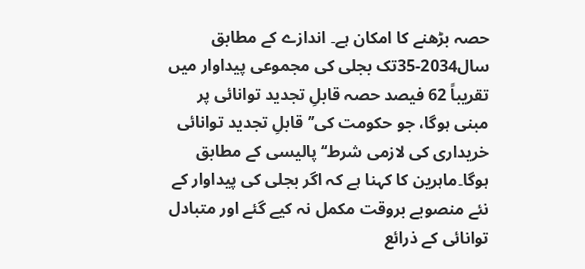حصہ بڑھنے کا امکان ہے۔ اندازے کے مطابق سال2034-35تک بجلی کی مجموعی پیداوار میں تقریباً 62 فیصد حصہ قابلِ تجدید توانائی پر مبنی ہوگا، جو حکومت کی’’قابلِ تجدید توانائی خریداری کی لازمی شرط‘‘پالیسی کے مطابق ہوگا۔ماہرین کا کہنا ہے کہ اگر بجلی کی پیداوار کے نئے منصوبے بروقت مکمل نہ کیے گئے اور متبادل توانائی کے ذرائع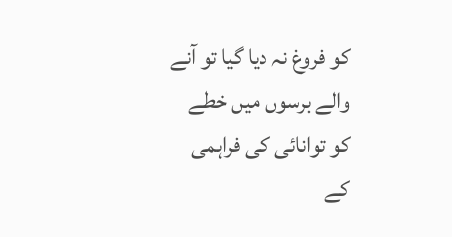کو فروغ نہ دیا گیا تو آنے والے برسوں میں خطے کو توانائی کی فراہمی کے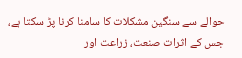حوالے سے سنگین مشکلات کا سامنا کرنا پڑ سکتا ہے، جس کے اثرات صنعت، زراعت اور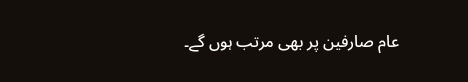عام صارفین پر بھی مرتب ہوں گے۔